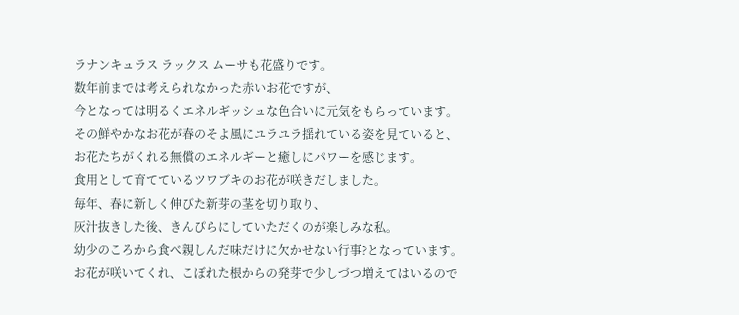ラナンキュラス ラックス ムーサも花盛りです。
数年前までは考えられなかった赤いお花ですが、
今となっては明るくエネルギッシュな色合いに元気をもらっています。
その鮮やかなお花が春のそよ風にユラユラ揺れている姿を見ていると、
お花たちがくれる無償のエネルギーと癒しにパワーを感じます。
食用として育てているツワブキのお花が咲きだしました。
毎年、春に新しく伸びた新芽の茎を切り取り、
灰汁抜きした後、きんぴらにしていただくのが楽しみな私。
幼少のころから食べ親しんだ味だけに欠かせない行事?となっています。
お花が咲いてくれ、こぼれた根からの発芽で少しづつ増えてはいるので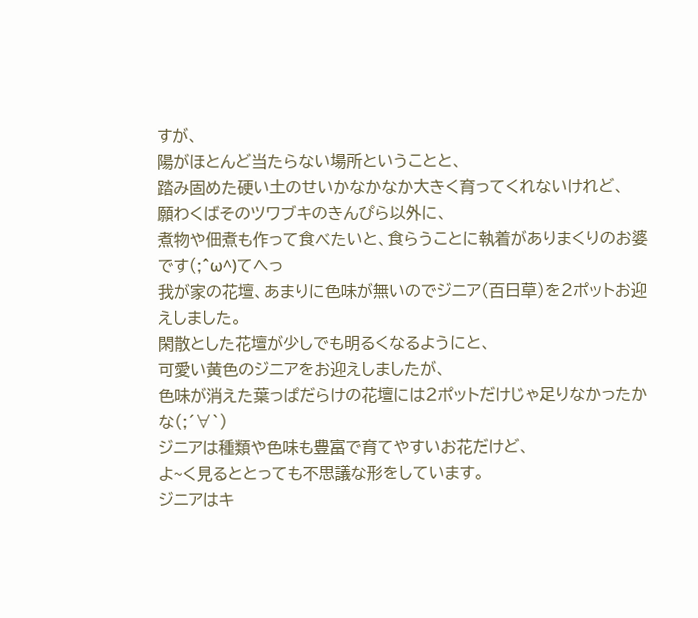すが、
陽がほとんど当たらない場所ということと、
踏み固めた硬い土のせいかなかなか大きく育ってくれないけれど、
願わくばそのツワブキのきんぴら以外に、
煮物や佃煮も作って食べたいと、食らうことに執着がありまくりのお婆です(;^ω^)てへっ
我が家の花壇、あまりに色味が無いのでジニア(百日草)を2ポットお迎えしました。
閑散とした花壇が少しでも明るくなるようにと、
可愛い黄色のジニアをお迎えしましたが、
色味が消えた葉っぱだらけの花壇には2ポットだけじゃ足りなかったかな(;´∀`)
ジニアは種類や色味も豊富で育てやすいお花だけど、
よ~く見るととっても不思議な形をしています。
ジニアはキ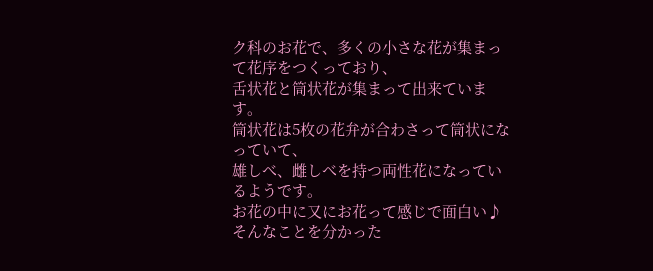ク科のお花で、多くの小さな花が集まって花序をつくっており、
舌状花と筒状花が集まって出来ています。
筒状花は5枚の花弁が合わさって筒状になっていて、
雄しべ、雌しべを持つ両性花になっているようです。
お花の中に又にお花って感じで面白い♪
そんなことを分かった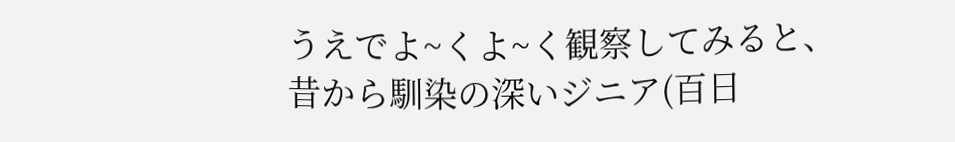うえでよ~くよ~く観察してみると、
昔から馴染の深いジニア(百日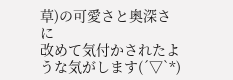草)の可愛さと奥深さに
改めて気付かされたような気がします(´▽`*)